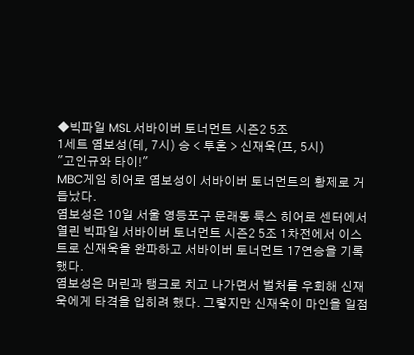◆빅파일 MSL 서바이버 토너먼트 시즌2 5조
1세트 염보성(테, 7시) 승 < 투혼 > 신재욱(프, 5시)
"고인규와 타이!"
MBC게임 히어로 염보성이 서바이버 토너먼트의 황제로 거듭났다.
염보성은 10일 서울 영등포구 문래동 룩스 히어로 센터에서 열린 빅파일 서바이버 토너먼트 시즌2 5조 1차전에서 이스트로 신재욱을 완파하고 서바이버 토너먼트 17연승을 기록했다.
염보성은 머린과 탱크로 치고 나가면서 벌처를 우회해 신재욱에게 타격을 입히려 했다. 그렇지만 신재욱이 마인을 일점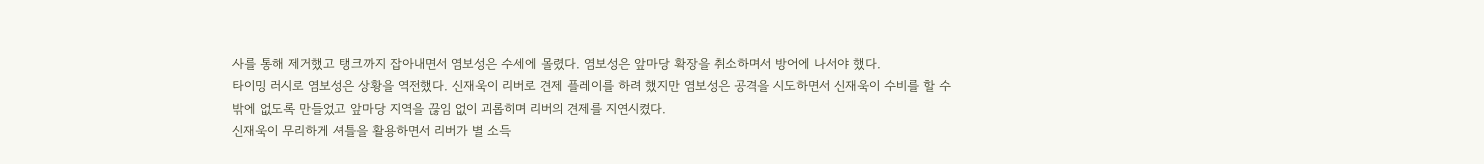사를 통해 제거했고 탱크까지 잡아내면서 염보성은 수세에 몰렸다. 염보성은 앞마당 확장을 취소하며서 방어에 나서야 했다.
타이밍 러시로 염보성은 상황을 역전했다. 신재욱이 리버로 견제 플레이를 하려 했지만 염보성은 공격을 시도하면서 신재욱이 수비를 할 수밖에 없도록 만들었고 앞마당 지역을 끊임 없이 괴롭히며 리버의 견제를 지연시켰다.
신재욱이 무리하게 셔틀을 활용하면서 리버가 별 소득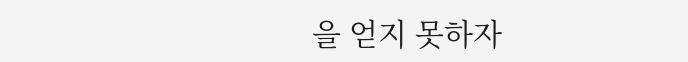을 얻지 못하자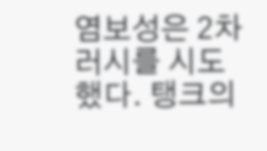염보성은 2차 러시를 시도했다. 탱크의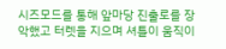시즈모드를 통해 앞마당 진출로를 장악했고 터렛을 지으며 셔틀이 움직이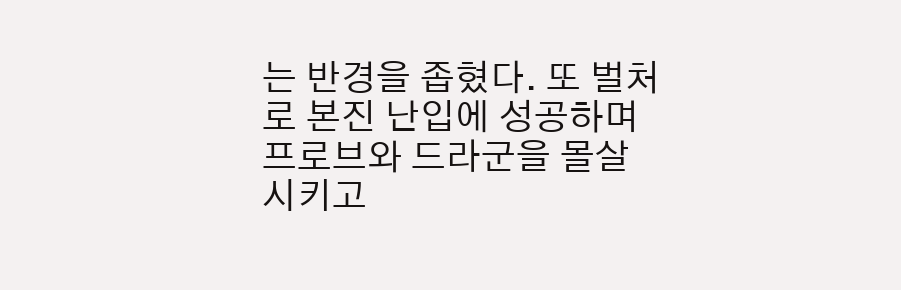는 반경을 좁혔다. 또 벌처로 본진 난입에 성공하며 프로브와 드라군을 몰살시키고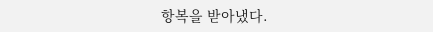항복을 받아냈다.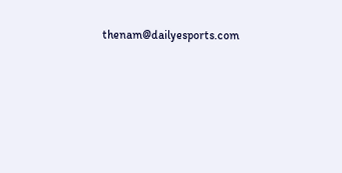thenam@dailyesports.com